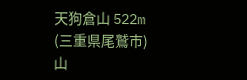天狗倉山 522m (三重県尾鷲市)
山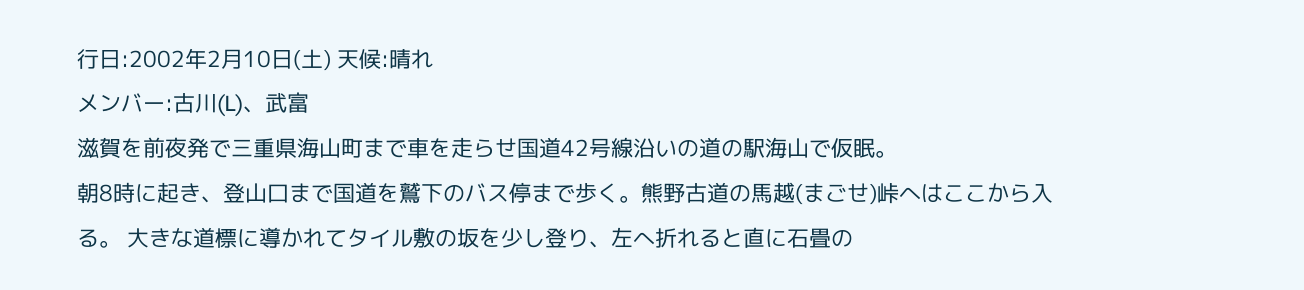行日:2002年2月10日(土) 天候:晴れ
メンバー:古川(L)、武富
滋賀を前夜発で三重県海山町まで車を走らせ国道42号線沿いの道の駅海山で仮眠。
朝8時に起き、登山口まで国道を鷲下のバス停まで歩く。熊野古道の馬越(まごせ)峠へはここから入る。 大きな道標に導かれてタイル敷の坂を少し登り、左へ折れると直に石畳の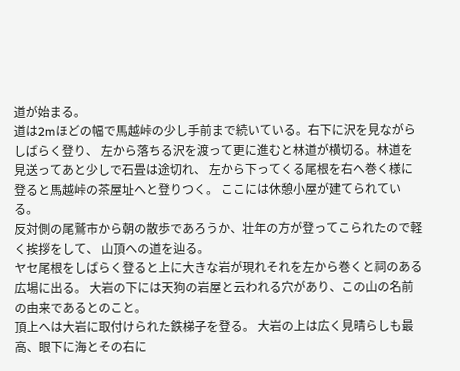道が始まる。
道は2mほどの幅で馬越峠の少し手前まで続いている。右下に沢を見ながらしばらく登り、 左から落ちる沢を渡って更に進むと林道が横切る。林道を見送ってあと少しで石畳は途切れ、 左から下ってくる尾根を右へ巻く様に登ると馬越峠の茶屋址へと登りつく。 ここには休憩小屋が建てられている。
反対側の尾鷲市から朝の散歩であろうか、壮年の方が登ってこられたので軽く挨拶をして、 山頂への道を辿る。
ヤセ尾根をしばらく登ると上に大きな岩が現れそれを左から巻くと祠のある広場に出る。 大岩の下には天狗の岩屋と云われる穴があり、この山の名前の由来であるとのこと。
頂上へは大岩に取付けられた鉄梯子を登る。 大岩の上は広く見晴らしも最高、眼下に海とその右に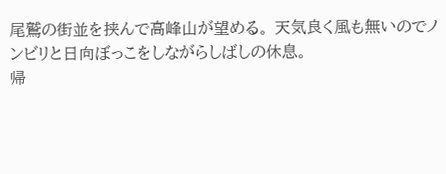尾鷲の街並を挟んで高峰山が望める。 天気良く風も無いのでノンビリと日向ぼっこをしながらしばしの休息。
帰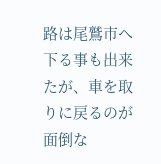路は尾鷲市へ下る事も出来たが、車を取りに戻るのが面倒な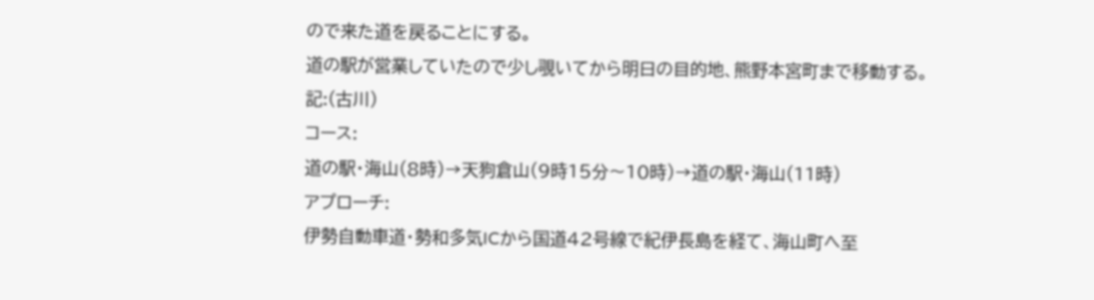ので来た道を戻ることにする。
道の駅が営業していたので少し覗いてから明日の目的地、熊野本宮町まで移動する。
記:(古川)
コース:
道の駅・海山(8時)→天狗倉山(9時15分〜10時)→道の駅・海山(11時)
アプローチ:
伊勢自動車道・勢和多気ICから国道42号線で紀伊長島を経て、海山町へ至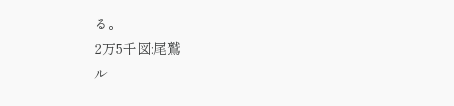る。
2万5千図:尾鷲
ル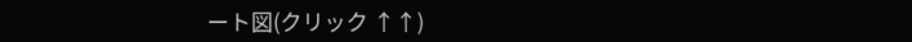ート図(クリック ↑↑)